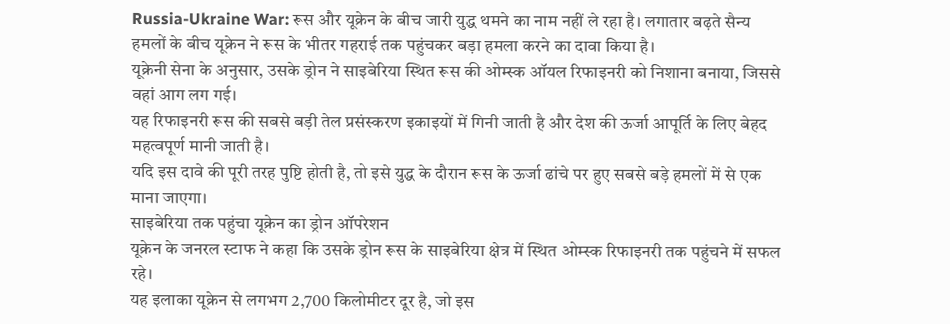Russia-Ukraine War: रूस और यूक्रेन के बीच जारी युद्ध थमने का नाम नहीं ले रहा है। लगातार बढ़ते सैन्य हमलों के बीच यूक्रेन ने रूस के भीतर गहराई तक पहुंचकर बड़ा हमला करने का दावा किया है।
यूक्रेनी सेना के अनुसार, उसके ड्रोन ने साइबेरिया स्थित रूस की ओम्स्क ऑयल रिफाइनरी को निशाना बनाया, जिससे वहां आग लग गई।
यह रिफाइनरी रूस की सबसे बड़ी तेल प्रसंस्करण इकाइयों में गिनी जाती है और देश की ऊर्जा आपूर्ति के लिए बेहद महत्वपूर्ण मानी जाती है।
यदि इस दावे की पूरी तरह पुष्टि होती है, तो इसे युद्ध के दौरान रूस के ऊर्जा ढांचे पर हुए सबसे बड़े हमलों में से एक माना जाएगा।
साइबेरिया तक पहुंचा यूक्रेन का ड्रोन ऑपरेशन
यूक्रेन के जनरल स्टाफ ने कहा कि उसके ड्रोन रूस के साइबेरिया क्षेत्र में स्थित ओम्स्क रिफाइनरी तक पहुंचने में सफल रहे।
यह इलाका यूक्रेन से लगभग 2,700 किलोमीटर दूर है, जो इस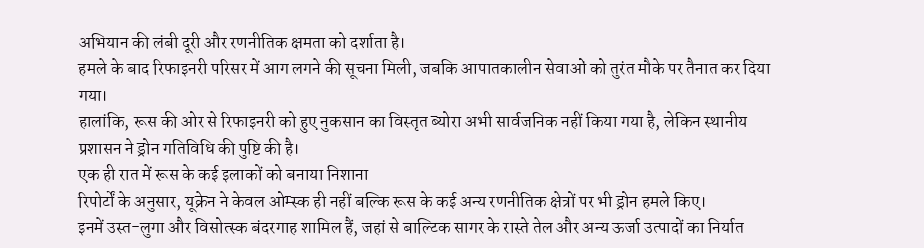अभियान की लंबी दूरी और रणनीतिक क्षमता को दर्शाता है।
हमले के बाद रिफाइनरी परिसर में आग लगने की सूचना मिली, जबकि आपातकालीन सेवाओं को तुरंत मौके पर तैनात कर दिया गया।
हालांकि, रूस की ओर से रिफाइनरी को हुए नुकसान का विस्तृत ब्योरा अभी सार्वजनिक नहीं किया गया है, लेकिन स्थानीय प्रशासन ने ड्रोन गतिविधि की पुष्टि की है।
एक ही रात में रूस के कई इलाकों को बनाया निशाना
रिपोर्टों के अनुसार, यूक्रेन ने केवल ओम्स्क ही नहीं बल्कि रूस के कई अन्य रणनीतिक क्षेत्रों पर भी ड्रोन हमले किए।
इनमें उस्त-लुगा और विसोत्स्क बंदरगाह शामिल हैं, जहां से बाल्टिक सागर के रास्ते तेल और अन्य ऊर्जा उत्पादों का निर्यात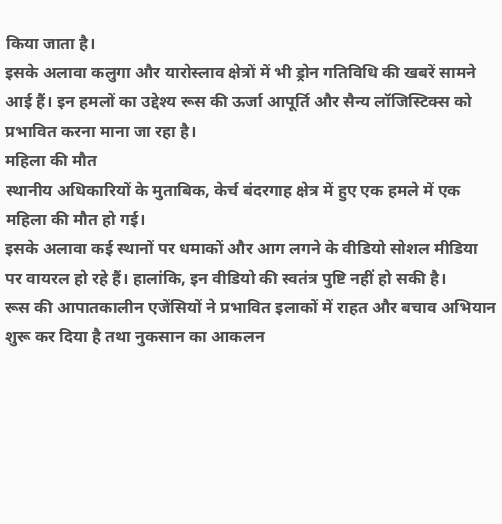किया जाता है।
इसके अलावा कलुगा और यारोस्लाव क्षेत्रों में भी ड्रोन गतिविधि की खबरें सामने आई हैं। इन हमलों का उद्देश्य रूस की ऊर्जा आपूर्ति और सैन्य लॉजिस्टिक्स को प्रभावित करना माना जा रहा है।
महिला की मौत
स्थानीय अधिकारियों के मुताबिक, केर्च बंदरगाह क्षेत्र में हुए एक हमले में एक महिला की मौत हो गई।
इसके अलावा कई स्थानों पर धमाकों और आग लगने के वीडियो सोशल मीडिया पर वायरल हो रहे हैं। हालांकि, इन वीडियो की स्वतंत्र पुष्टि नहीं हो सकी है।
रूस की आपातकालीन एजेंसियों ने प्रभावित इलाकों में राहत और बचाव अभियान शुरू कर दिया है तथा नुकसान का आकलन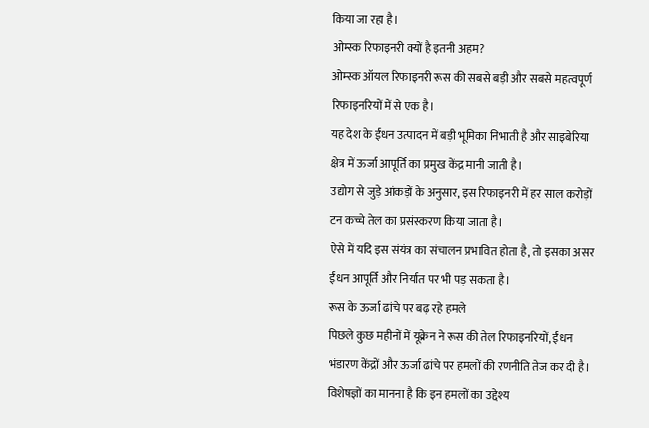किया जा रहा है।
ओम्स्क रिफाइनरी क्यों है इतनी अहम?
ओम्स्क ऑयल रिफाइनरी रूस की सबसे बड़ी और सबसे महत्वपूर्ण रिफाइनरियों में से एक है।
यह देश के ईंधन उत्पादन में बड़ी भूमिका निभाती है और साइबेरिया क्षेत्र में ऊर्जा आपूर्ति का प्रमुख केंद्र मानी जाती है।
उद्योग से जुड़े आंकड़ों के अनुसार, इस रिफाइनरी में हर साल करोड़ों टन कच्चे तेल का प्रसंस्करण किया जाता है।
ऐसे में यदि इस संयंत्र का संचालन प्रभावित होता है, तो इसका असर ईंधन आपूर्ति और निर्यात पर भी पड़ सकता है।
रूस के ऊर्जा ढांचे पर बढ़ रहे हमले
पिछले कुछ महीनों में यूक्रेन ने रूस की तेल रिफाइनरियों, ईंधन भंडारण केंद्रों और ऊर्जा ढांचे पर हमलों की रणनीति तेज कर दी है।
विशेषज्ञों का मानना है कि इन हमलों का उद्देश्य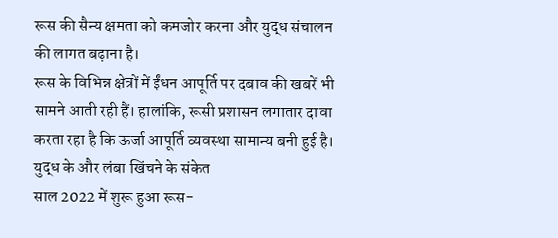रूस की सैन्य क्षमता को कमजोर करना और युद्ध संचालन की लागत बढ़ाना है।
रूस के विभिन्न क्षेत्रों में ईंधन आपूर्ति पर दबाव की खबरें भी सामने आती रही हैं। हालांकि, रूसी प्रशासन लगातार दावा करता रहा है कि ऊर्जा आपूर्ति व्यवस्था सामान्य बनी हुई है।
युद्ध के और लंबा खिंचने के संकेत
साल 2022 में शुरू हुआ रूस-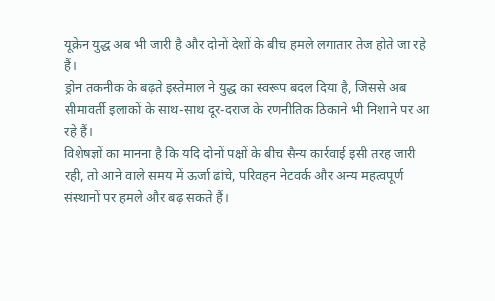यूक्रेन युद्ध अब भी जारी है और दोनों देशों के बीच हमले लगातार तेज होते जा रहे हैं।
ड्रोन तकनीक के बढ़ते इस्तेमाल ने युद्ध का स्वरूप बदल दिया है, जिससे अब सीमावर्ती इलाकों के साथ-साथ दूर-दराज के रणनीतिक ठिकाने भी निशाने पर आ रहे हैं।
विशेषज्ञों का मानना है कि यदि दोनों पक्षों के बीच सैन्य कार्रवाई इसी तरह जारी रही, तो आने वाले समय में ऊर्जा ढांचे, परिवहन नेटवर्क और अन्य महत्वपूर्ण संस्थानों पर हमले और बढ़ सकते हैं।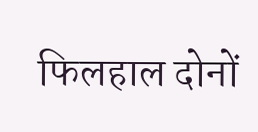फिलहाल दोनों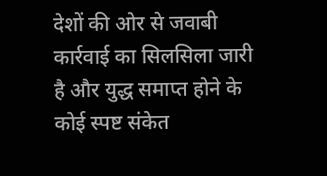देशों की ओर से जवाबी कार्रवाई का सिलसिला जारी है और युद्ध समाप्त होने के कोई स्पष्ट संकेत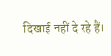दिखाई नहीं दे रहे हैं।